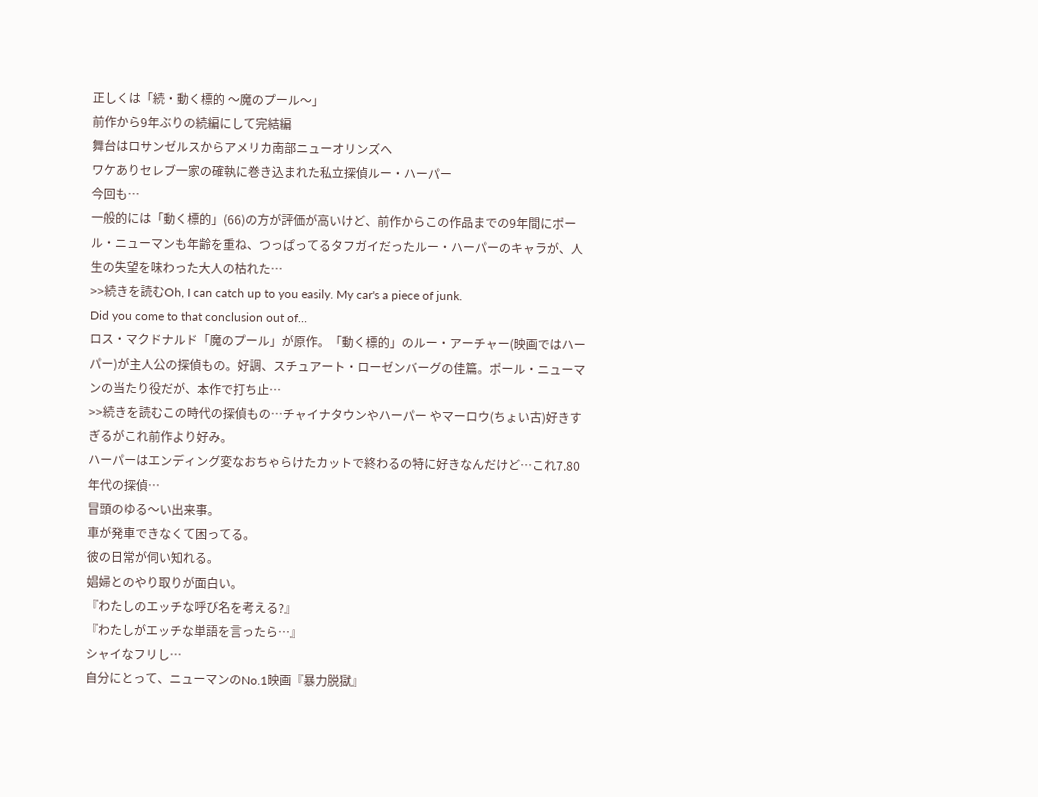正しくは「続・動く標的 〜魔のプール〜」
前作から9年ぶりの続編にして完結編
舞台はロサンゼルスからアメリカ南部ニューオリンズへ
ワケありセレブ一家の確執に巻き込まれた私立探偵ルー・ハーパー
今回も…
一般的には「動く標的」(66)の方が評価が高いけど、前作からこの作品までの9年間にポール・ニューマンも年齢を重ね、つっぱってるタフガイだったルー・ハーパーのキャラが、人生の失望を味わった大人の枯れた…
>>続きを読むOh, I can catch up to you easily. My car's a piece of junk.
Did you come to that conclusion out of…
ロス・マクドナルド「魔のプール」が原作。「動く標的」のルー・アーチャー(映画ではハーパー)が主人公の探偵もの。好調、スチュアート・ローゼンバーグの佳篇。ポール・ニューマンの当たり役だが、本作で打ち止…
>>続きを読むこの時代の探偵もの…チャイナタウンやハーパー やマーロウ(ちょい古)好きすぎるがこれ前作より好み。
ハーパーはエンディング変なおちゃらけたカットで終わるの特に好きなんだけど…これ7.80年代の探偵…
冒頭のゆる〜い出来事。
車が発車できなくて困ってる。
彼の日常が伺い知れる。
娼婦とのやり取りが面白い。
『わたしのエッチな呼び名を考える?』
『わたしがエッチな単語を言ったら…』
シャイなフリし…
自分にとって、ニューマンのNo.1映画『暴力脱獄』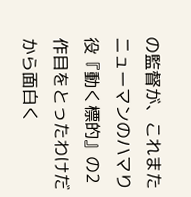の監督が、これまたニューマンのハマり役『動く標的』の2作目をとったわけだから面白く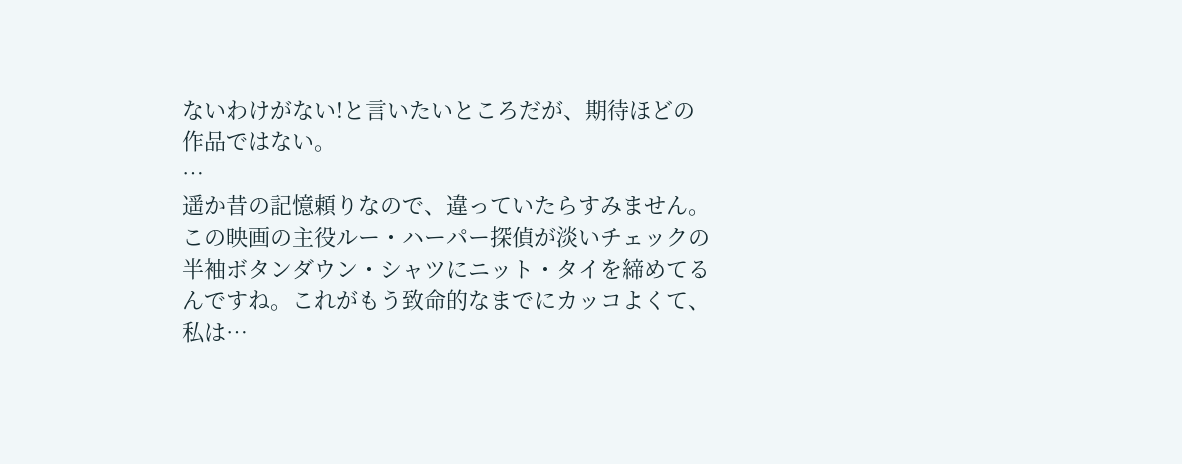ないわけがない!と言いたいところだが、期待ほどの作品ではない。
…
遥か昔の記憶頼りなので、違っていたらすみません。
この映画の主役ルー・ハーパー探偵が淡いチェックの半袖ボタンダウン・シャツにニット・タイを締めてるんですね。これがもう致命的なまでにカッコよくて、私は…